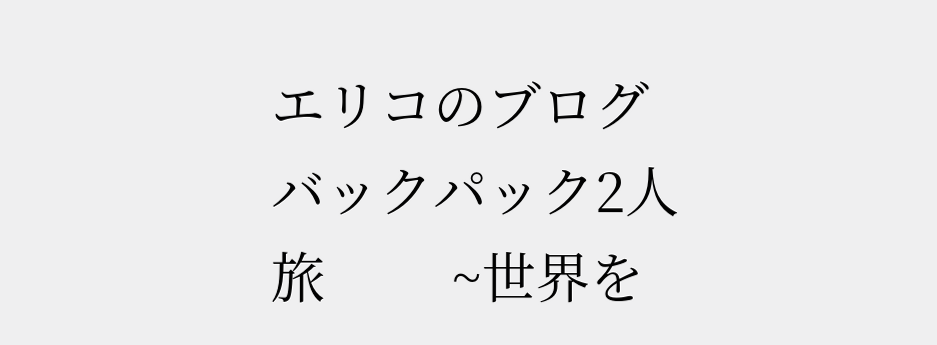エリコのブログ           バックパック2人旅         ~世界を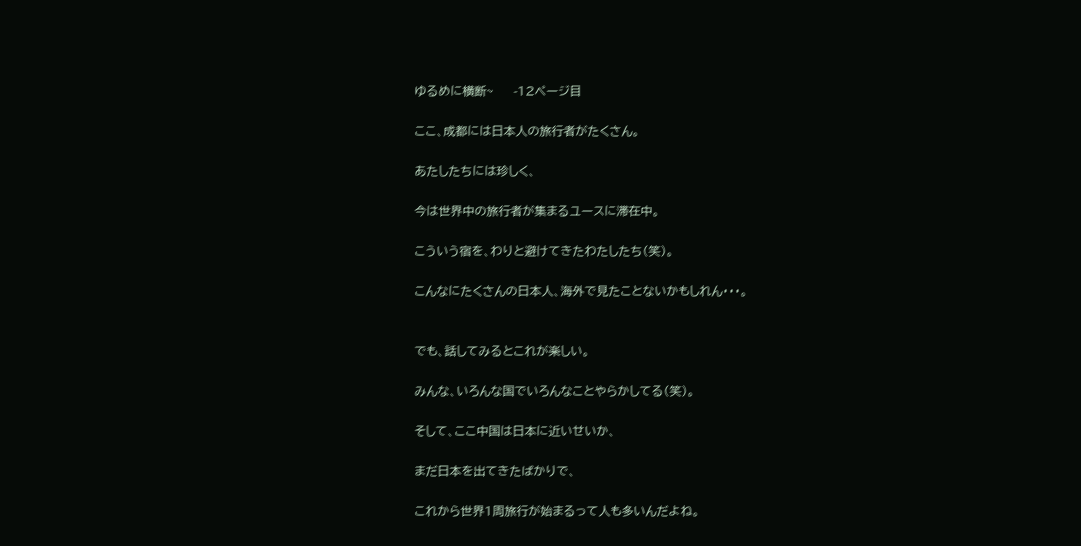ゆるめに横断~     -12ページ目

ここ、成都には日本人の旅行者がたくさん。

あたしたちには珍しく、

今は世界中の旅行者が集まるユースに滞在中。

こういう宿を、わりと避けてきたわたしたち(笑)。

こんなにたくさんの日本人、海外で見たことないかもしれん・・・。


でも、話してみるとこれが楽しい。

みんな、いろんな国でいろんなことやらかしてる(笑)。

そして、ここ中国は日本に近いせいか、

まだ日本を出てきたばかりで、

これから世界1周旅行が始まるって人も多いんだよね。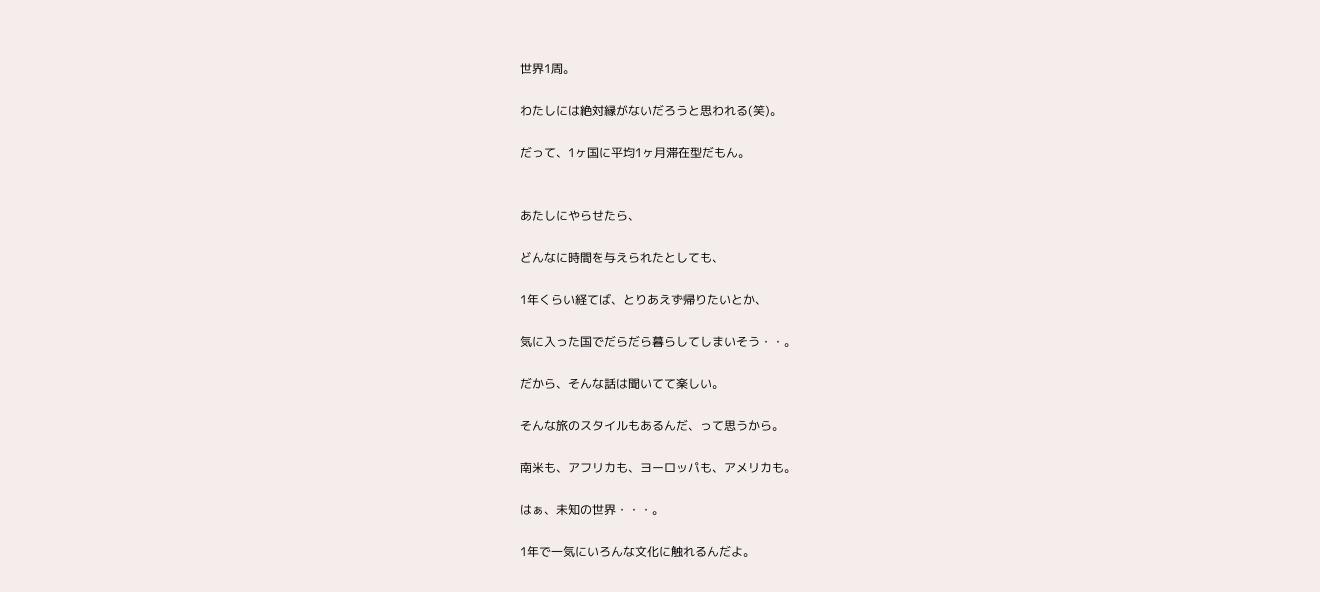世界1周。

わたしには絶対縁がないだろうと思われる(笑)。

だって、1ヶ国に平均1ヶ月滞在型だもん。


あたしにやらせたら、

どんなに時間を与えられたとしても、

1年くらい経てば、とりあえず帰りたいとか、

気に入った国でだらだら暮らしてしまいそう・・。

だから、そんな話は聞いてて楽しい。

そんな旅のスタイルもあるんだ、って思うから。

南米も、アフリカも、ヨーロッパも、アメリカも。

はぁ、未知の世界・・・。

1年で一気にいろんな文化に触れるんだよ。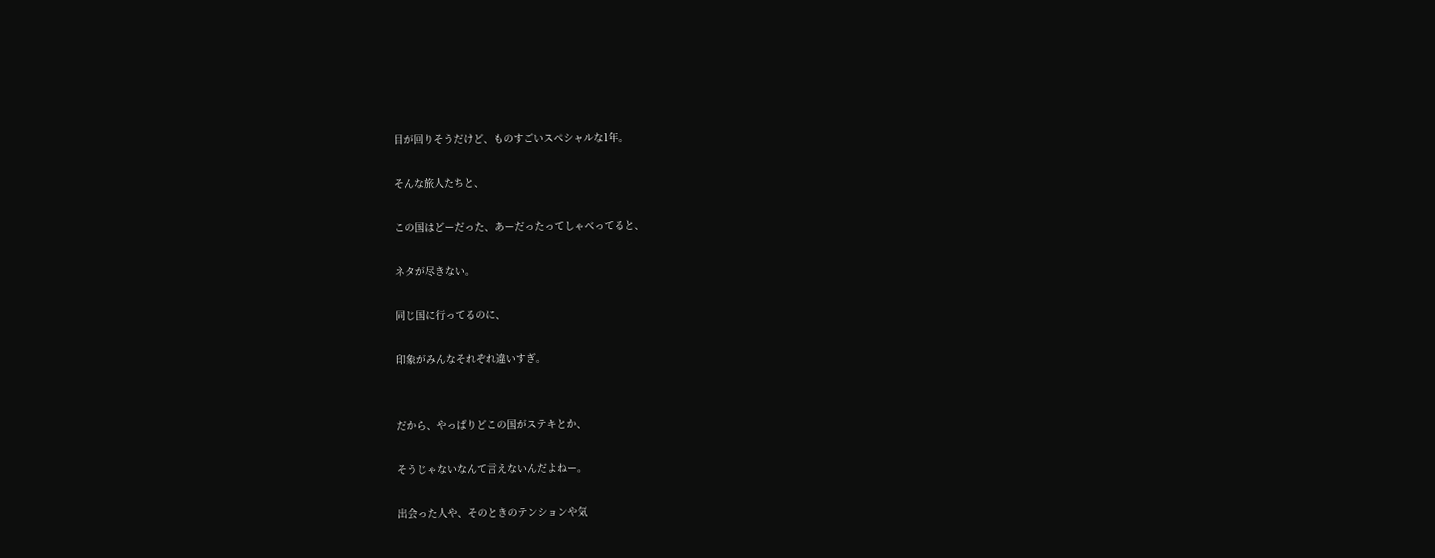目が回りそうだけど、ものすごいスペシャルな1年。

そんな旅人たちと、

この国はどーだった、あーだったってしゃべってると、

ネタが尽きない。

同じ国に行ってるのに、

印象がみんなそれぞれ違いすぎ。


だから、やっぱりどこの国がステキとか、

そうじゃないなんて言えないんだよねー。

出会った人や、そのときのテンションや気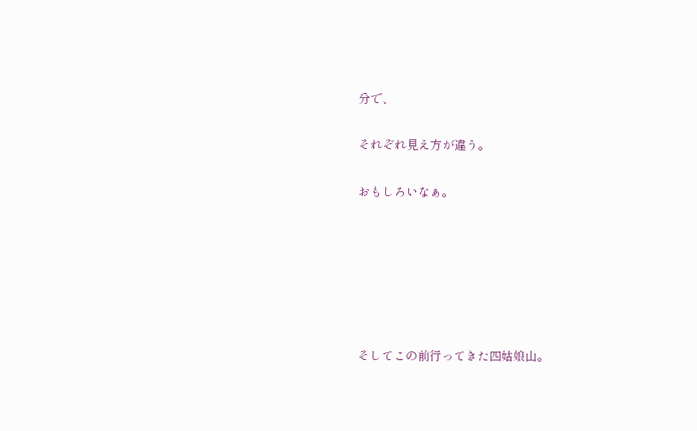分で、

それぞれ見え方が違う。

おもしろいなぁ。






そしてこの前行ってきた四姑娘山。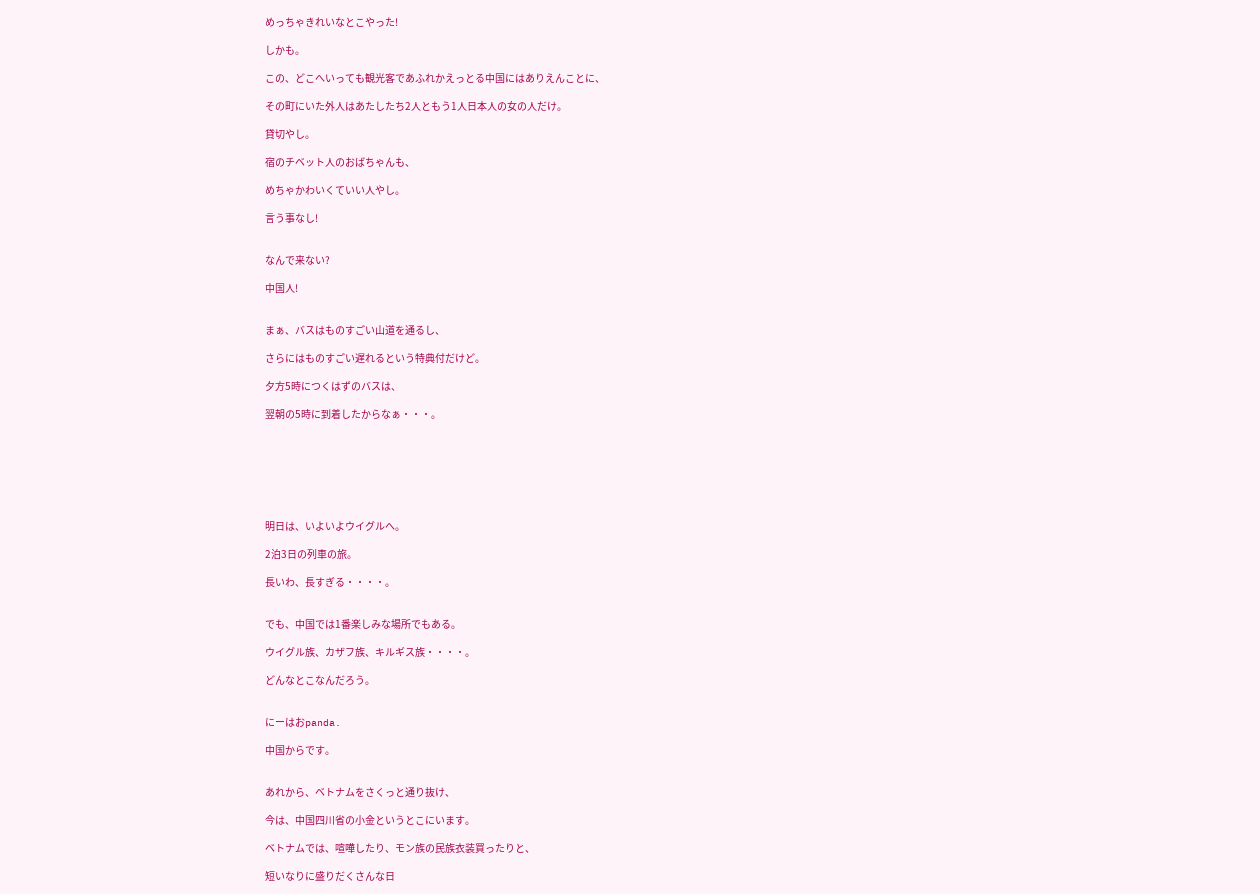めっちゃきれいなとこやった!

しかも。

この、どこへいっても観光客であふれかえっとる中国にはありえんことに、

その町にいた外人はあたしたち2人ともう1人日本人の女の人だけ。

貸切やし。

宿のチベット人のおばちゃんも、

めちゃかわいくていい人やし。

言う事なし!


なんで来ない?

中国人!


まぁ、バスはものすごい山道を通るし、

さらにはものすごい遅れるという特典付だけど。

夕方5時につくはずのバスは、

翌朝の5時に到着したからなぁ・・・。







明日は、いよいよウイグルへ。

2泊3日の列車の旅。

長いわ、長すぎる・・・・。


でも、中国では1番楽しみな場所でもある。

ウイグル族、カザフ族、キルギス族・・・・。

どんなとこなんだろう。


にーはおpanda.

中国からです。


あれから、ベトナムをさくっと通り抜け、

今は、中国四川省の小金というとこにいます。

ベトナムでは、喧嘩したり、モン族の民族衣装買ったりと、

短いなりに盛りだくさんな日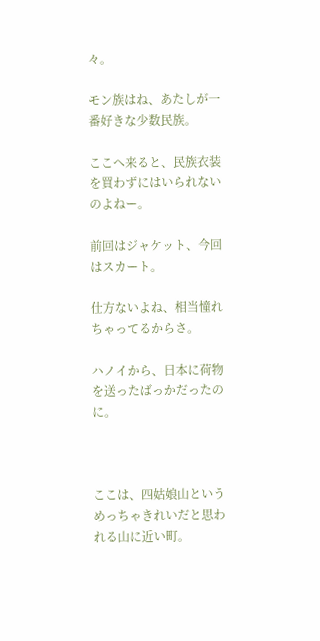々。

モン族はね、あたしが一番好きな少数民族。

ここへ来ると、民族衣装を買わずにはいられないのよねー。

前回はジャケット、今回はスカート。

仕方ないよね、相当憧れちゃってるからさ。

ハノイから、日本に荷物を送ったばっかだったのに。



ここは、四姑娘山というめっちゃきれいだと思われる山に近い町。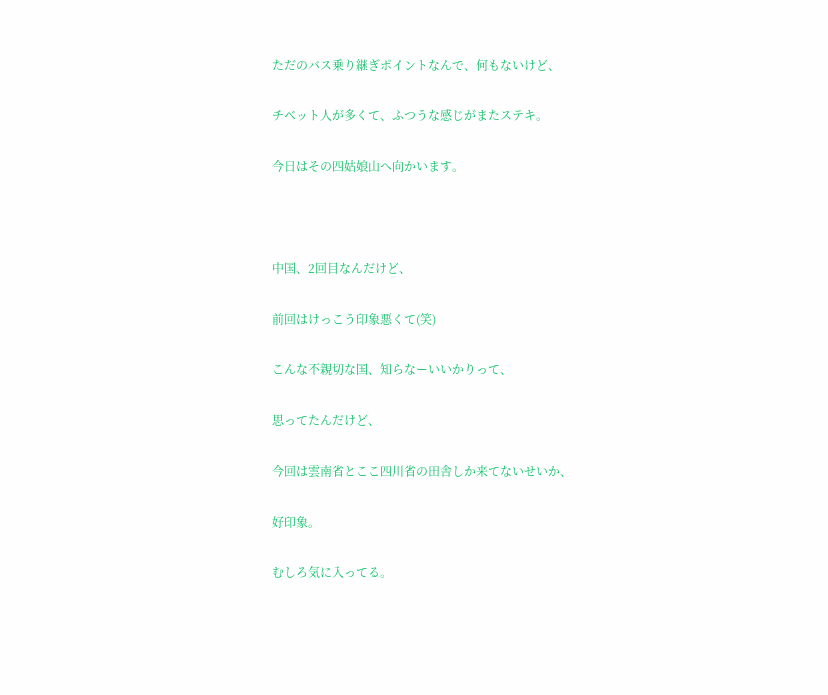ただのバス乗り継ぎポイントなんで、何もないけど、

チベット人が多くて、ふつうな感じがまたステキ。

今日はその四姑娘山へ向かいます。



中国、2回目なんだけど、

前回はけっこう印象悪くて(笑)

こんな不親切な国、知らなーいいかりって、

思ってたんだけど、

今回は雲南省とここ四川省の田舎しか来てないせいか、

好印象。

むしろ気に入ってる。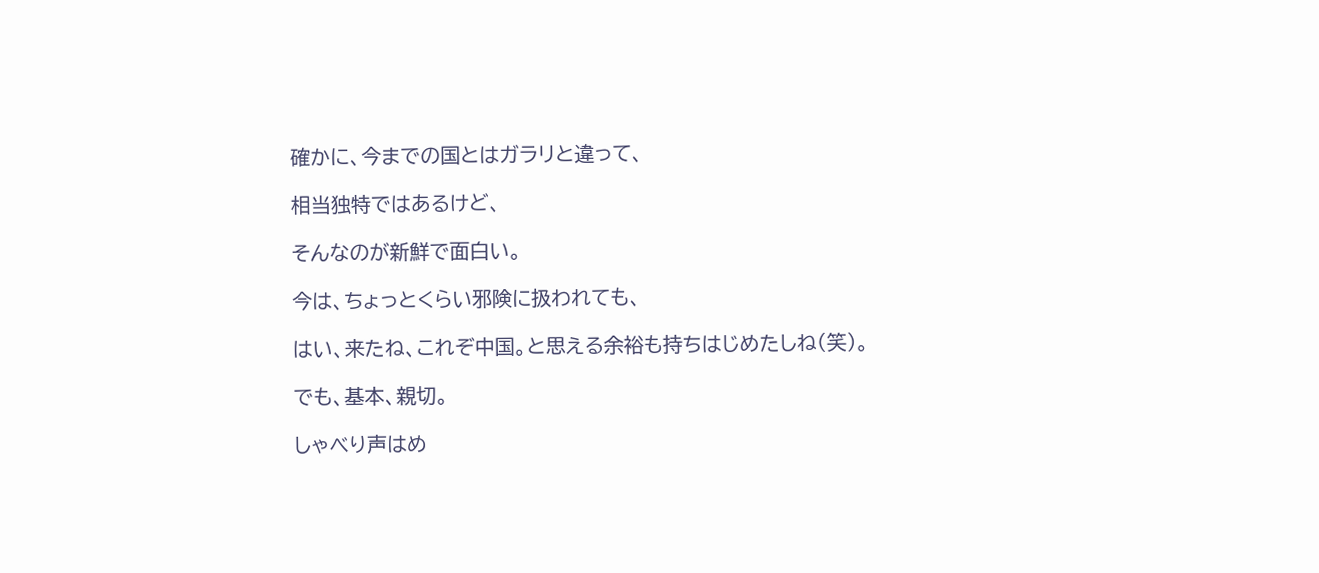確かに、今までの国とはガラリと違って、

相当独特ではあるけど、

そんなのが新鮮で面白い。

今は、ちょっとくらい邪険に扱われても、

はい、来たね、これぞ中国。と思える余裕も持ちはじめたしね(笑)。

でも、基本、親切。

しゃべり声はめ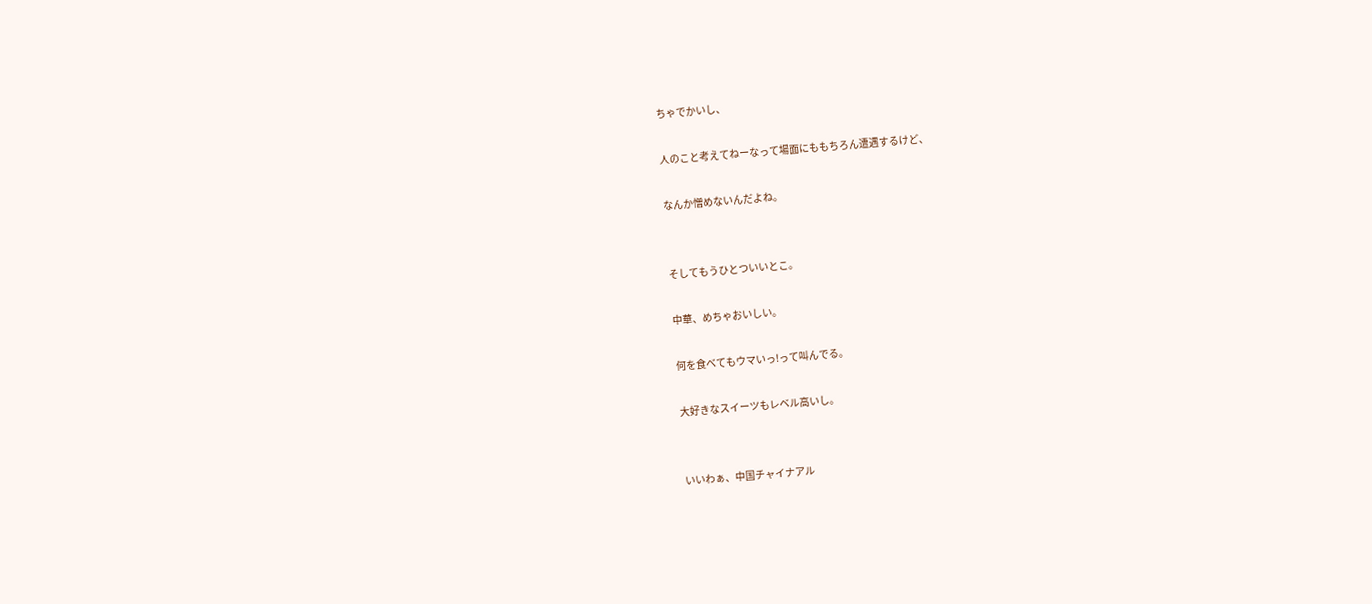ちゃでかいし、

人のこと考えてねーなって場面にももちろん遭遇するけど、

なんか憎めないんだよね。


そしてもうひとついいとこ。

中華、めちゃおいしい。

何を食べてもウマいっ!って叫んでる。

大好きなスイーツもレベル高いし。


いいわぁ、中国チャイナアル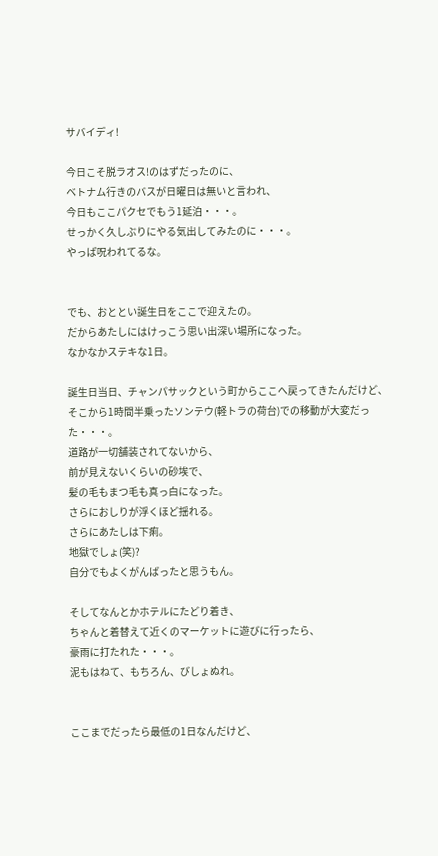サバイディ!

今日こそ脱ラオス!のはずだったのに、
ベトナム行きのバスが日曜日は無いと言われ、
今日もここパクセでもう1延泊・・・。
せっかく久しぶりにやる気出してみたのに・・・。
やっぱ呪われてるな。


でも、おととい誕生日をここで迎えたの。
だからあたしにはけっこう思い出深い場所になった。
なかなかステキな1日。

誕生日当日、チャンパサックという町からここへ戻ってきたんだけど、
そこから1時間半乗ったソンテウ(軽トラの荷台)での移動が大変だった・・・。
道路が一切舗装されてないから、
前が見えないくらいの砂埃で、
髪の毛もまつ毛も真っ白になった。
さらにおしりが浮くほど揺れる。
さらにあたしは下痢。
地獄でしょ(笑)?
自分でもよくがんばったと思うもん。

そしてなんとかホテルにたどり着き、
ちゃんと着替えて近くのマーケットに遊びに行ったら、
豪雨に打たれた・・・。
泥もはねて、もちろん、びしょぬれ。


ここまでだったら最低の1日なんだけど、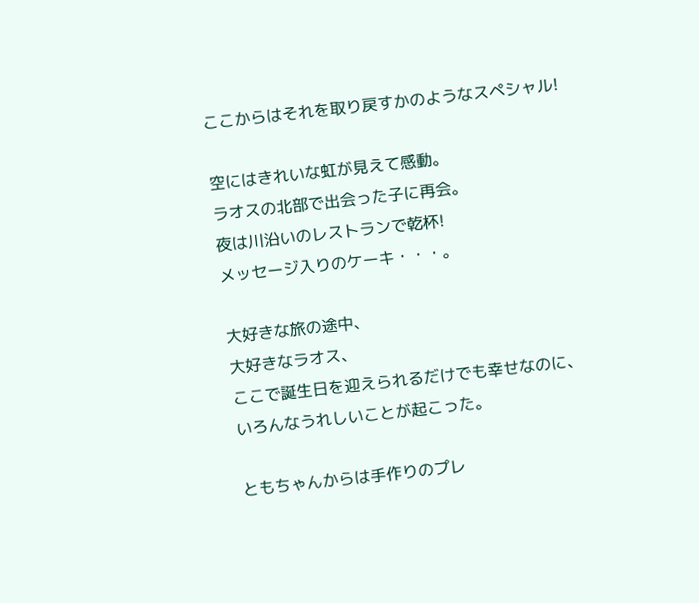ここからはそれを取り戻すかのようなスペシャル!

空にはきれいな虹が見えて感動。
ラオスの北部で出会った子に再会。
夜は川沿いのレストランで乾杯!
メッセージ入りのケーキ・・・。

大好きな旅の途中、
大好きなラオス、
ここで誕生日を迎えられるだけでも幸せなのに、
いろんなうれしいことが起こった。

ともちゃんからは手作りのプレ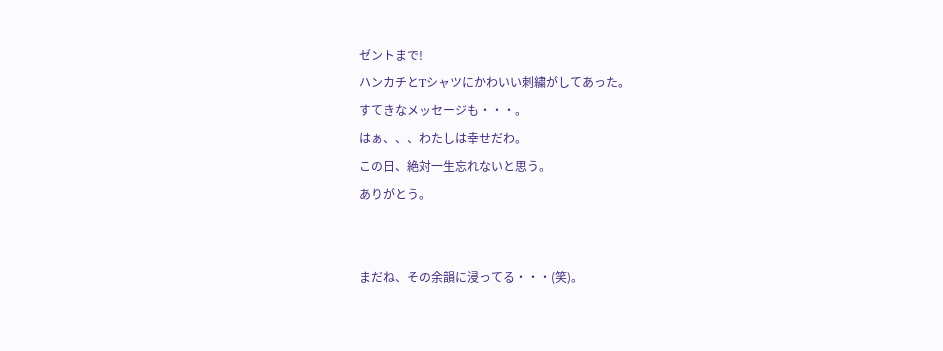ゼントまで!
ハンカチとTシャツにかわいい刺繍がしてあった。
すてきなメッセージも・・・。
はぁ、、、わたしは幸せだわ。
この日、絶対一生忘れないと思う。
ありがとう。


まだね、その余韻に浸ってる・・・(笑)。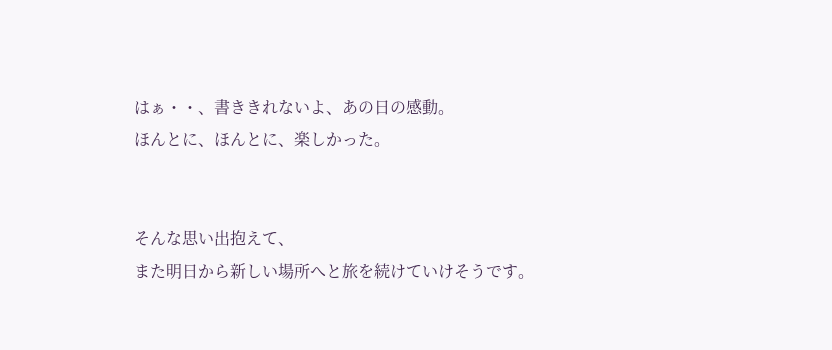はぁ・・、書ききれないよ、あの日の感動。
ほんとに、ほんとに、楽しかった。


そんな思い出抱えて、
また明日から新しい場所へと旅を続けていけそうです。